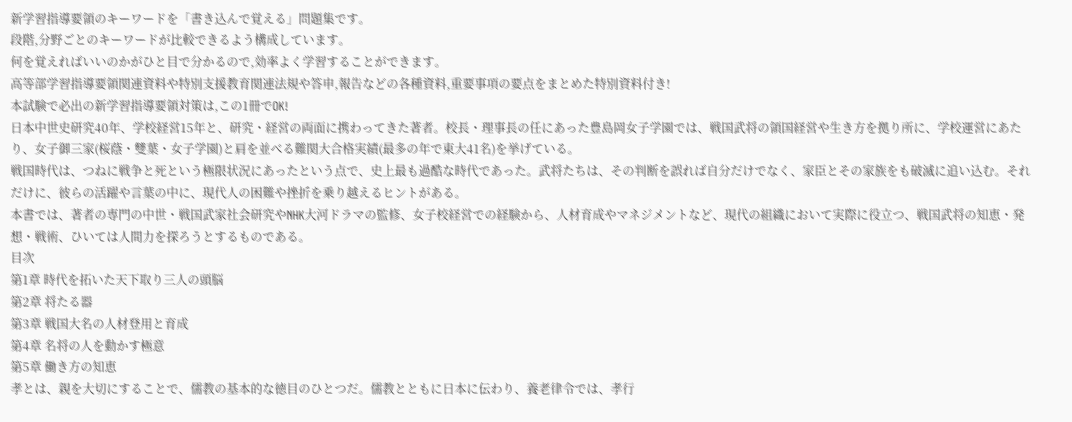新学習指導要領のキーワードを「書き込んで覚える」問題集です。
段階,分野ごとのキーワードが比較できるよう構成しています。
何を覚えればいいのかがひと目で分かるので,効率よく学習することができます。
高等部学習指導要領関連資料や特別支援教育関連法規や答申,報告などの各種資料,重要事項の要点をまとめた特別資料付き!
本試験で必出の新学習指導要領対策は,この1冊でOK!
日本中世史研究40年、学校経営15年と、研究・経営の両面に携わってきた著者。校長・理事長の任にあった豊島岡女子学園では、戦国武将の領国経営や生き方を拠り所に、学校運営にあたり、女子御三家(桜蔭・雙葉・女子学園)と肩を並べる難関大合格実績(最多の年で東大41名)を挙げている。
戦国時代は、つねに戦争と死という極限状況にあったという点で、史上最も過酷な時代であった。武将たちは、その判断を誤れば自分だけでなく、家臣とその家族をも破滅に追い込む。それだけに、彼らの活躍や言葉の中に、現代人の困難や挫折を乗り越えるヒントがある。
本書では、著者の専門の中世・戦国武家社会研究やNHK大河ドラマの監修、女子校経営での経験から、人材育成やマネジメントなど、現代の組織において実際に役立つ、戦国武将の知恵・発想・戦術、ひいては人間力を探ろうとするものである。
目次
第1章 時代を拓いた天下取り三人の頭脳
第2章 将たる器
第3章 戦国大名の人材登用と育成
第4章 名将の人を動かす極意
第5章 働き方の知恵
孝とは、親を大切にすることで、儒教の基本的な徳目のひとつだ。儒教とともに日本に伝わり、養老律令では、孝行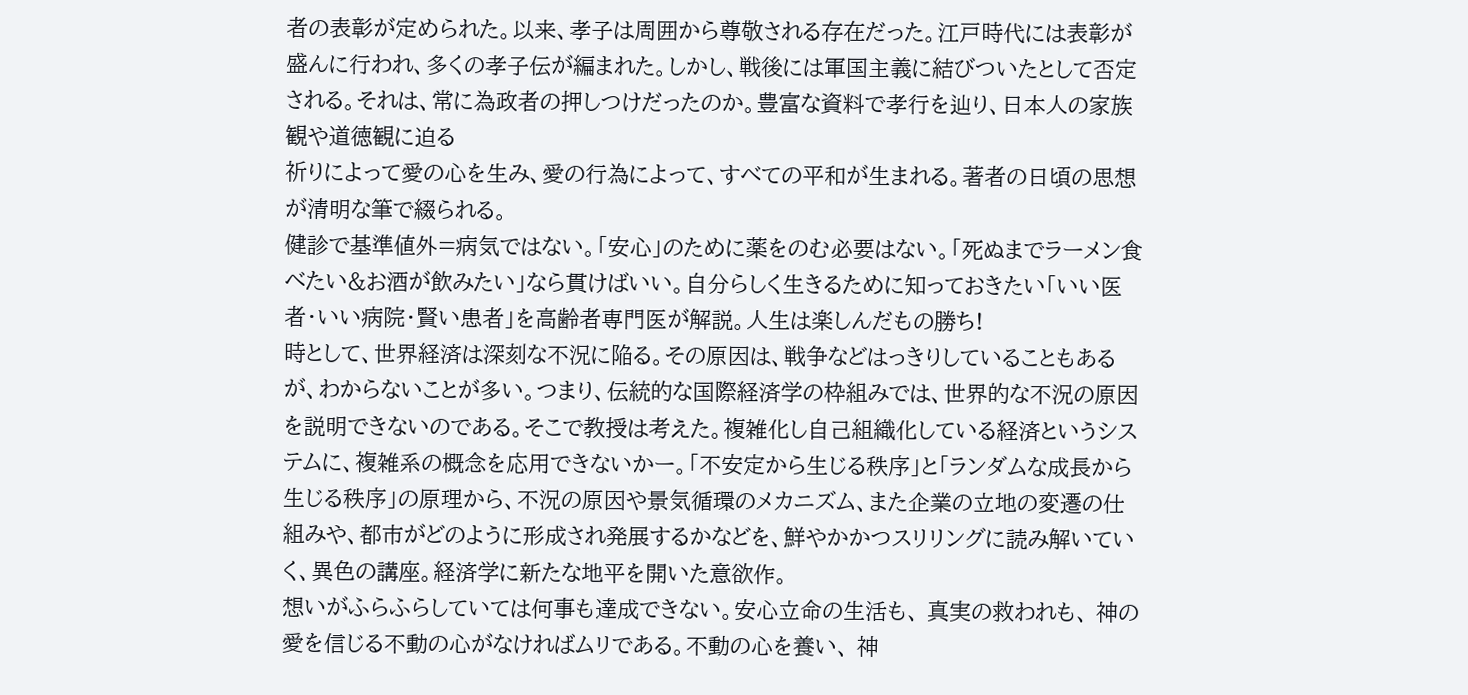者の表彰が定められた。以来、孝子は周囲から尊敬される存在だった。江戸時代には表彰が盛んに行われ、多くの孝子伝が編まれた。しかし、戦後には軍国主義に結びついたとして否定される。それは、常に為政者の押しつけだったのか。豊富な資料で孝行を辿り、日本人の家族観や道徳観に迫る
祈りによって愛の心を生み、愛の行為によって、すべての平和が生まれる。著者の日頃の思想が清明な筆で綴られる。
健診で基準値外=病気ではない。「安心」のために薬をのむ必要はない。「死ぬまでラーメン食べたい&お酒が飲みたい」なら貫けばいい。自分らしく生きるために知っておきたい「いい医者・いい病院・賢い患者」を高齢者専門医が解説。人生は楽しんだもの勝ち!
時として、世界経済は深刻な不況に陥る。その原因は、戦争などはっきりしていることもあるが、わからないことが多い。つまり、伝統的な国際経済学の枠組みでは、世界的な不況の原因を説明できないのである。そこで教授は考えた。複雑化し自己組織化している経済というシステムに、複雑系の概念を応用できないかー。「不安定から生じる秩序」と「ランダムな成長から生じる秩序」の原理から、不況の原因や景気循環のメカニズム、また企業の立地の変遷の仕組みや、都市がどのように形成され発展するかなどを、鮮やかかつスリリングに読み解いていく、異色の講座。経済学に新たな地平を開いた意欲作。
想いがふらふらしていては何事も達成できない。安心立命の生活も、 真実の救われも、 神の愛を信じる不動の心がなければムリである。不動の心を養い、 神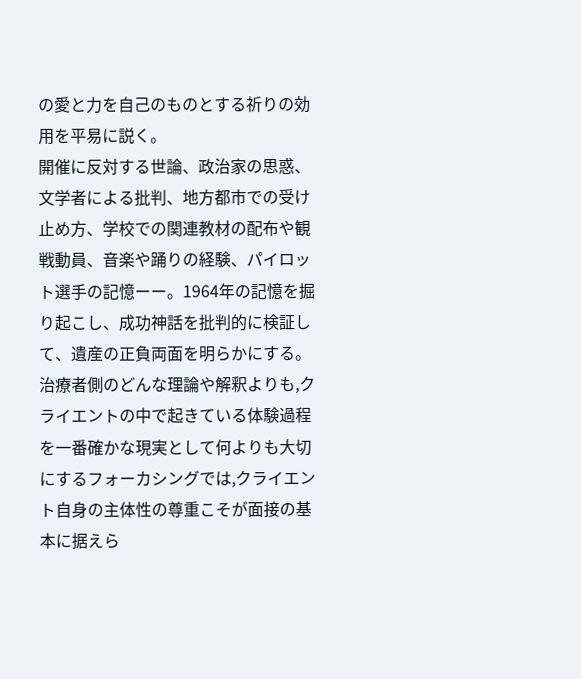の愛と力を自己のものとする祈りの効用を平易に説く。
開催に反対する世論、政治家の思惑、文学者による批判、地方都市での受け止め方、学校での関連教材の配布や観戦動員、音楽や踊りの経験、パイロット選手の記憶ーー。1964年の記憶を掘り起こし、成功神話を批判的に検証して、遺産の正負両面を明らかにする。
治療者側のどんな理論や解釈よりも,クライエントの中で起きている体験過程を一番確かな現実として何よりも大切にするフォーカシングでは,クライエント自身の主体性の尊重こそが面接の基本に据えら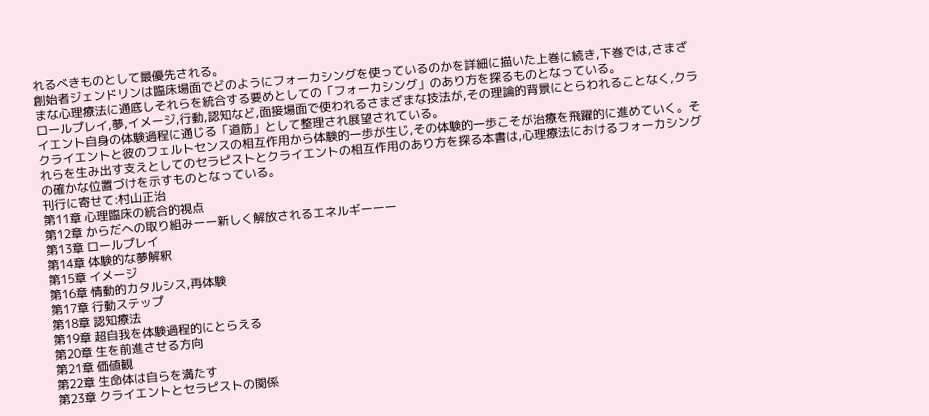れるべきものとして最優先される。
創始者ジェンドリンは臨床場面でどのようにフォーカシングを使っているのかを詳細に描いた上巻に続き,下巻では,さまざまな心理療法に通底しそれらを統合する要めとしての「フォーカシング」のあり方を探るものとなっている。
ロールプレイ,夢,イメージ,行動,認知など,面接場面で使われるさまざまな技法が,その理論的背景にとらわれることなく,クライエント自身の体験過程に通じる「道筋」として整理され展望されている。
クライエントと彼のフェルトセンスの相互作用から体験的一歩が生じ,その体験的一歩こそが治療を飛躍的に進めていく。それらを生み出す支えとしてのセラピストとクライエントの相互作用のあり方を探る本書は,心理療法におけるフォーカシングの確かな位置づけを示すものとなっている。
刊行に寄せて:村山正治
第11章 心理臨床の統合的視点
第12章 からだへの取り組みーー新しく解放されるエネルギーーー
第13章 ロールプレイ
第14章 体験的な夢解釈
第15章 イメージ
第16章 情動的カタルシス,再体験
第17章 行動ステップ
第18章 認知療法
第19章 超自我を体験過程的にとらえる
第20章 生を前進させる方向
第21章 価値観
第22章 生命体は自らを満たす
第23章 クライエントとセラピストの関係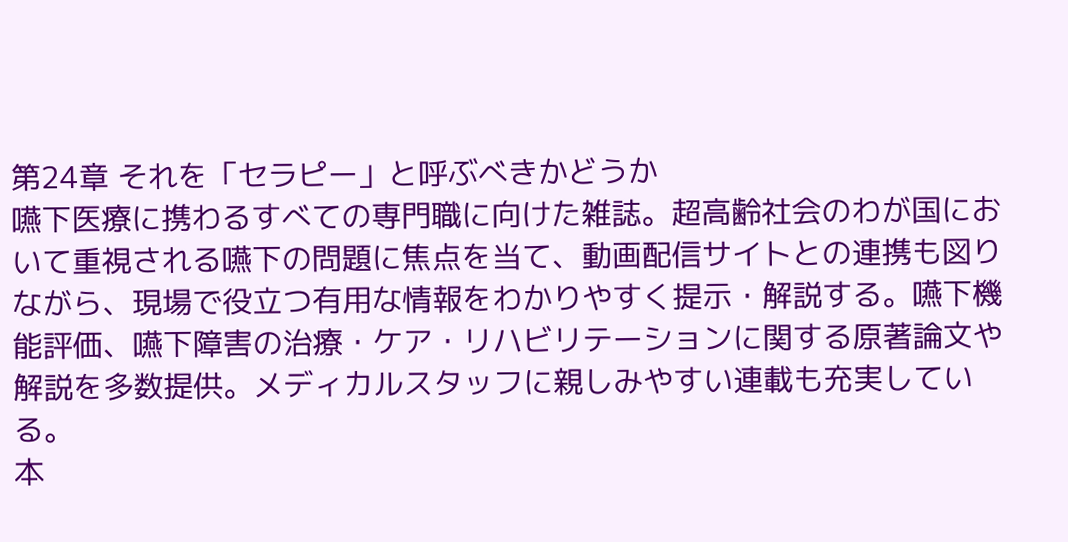第24章 それを「セラピー」と呼ぶべきかどうか
嚥下医療に携わるすべての専門職に向けた雑誌。超高齢社会のわが国において重視される嚥下の問題に焦点を当て、動画配信サイトとの連携も図りながら、現場で役立つ有用な情報をわかりやすく提示・解説する。嚥下機能評価、嚥下障害の治療・ケア・リハビリテーションに関する原著論文や解説を多数提供。メディカルスタッフに親しみやすい連載も充実している。
本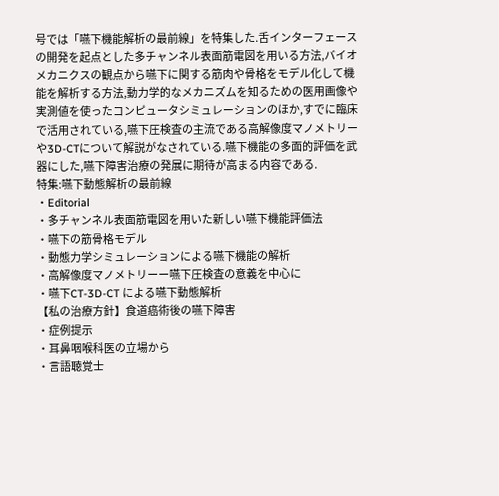号では「嚥下機能解析の最前線」を特集した.舌インターフェースの開発を起点とした多チャンネル表面筋電図を用いる方法,バイオメカニクスの観点から嚥下に関する筋肉や骨格をモデル化して機能を解析する方法,動力学的なメカニズムを知るための医用画像や実測値を使ったコンピュータシミュレーションのほか,すでに臨床で活用されている,嚥下圧検査の主流である高解像度マノメトリーや3D-CTについて解説がなされている.嚥下機能の多面的評価を武器にした,嚥下障害治療の発展に期待が高まる内容である.
特集:嚥下動態解析の最前線
・Editorial
・多チャンネル表面筋電図を用いた新しい嚥下機能評価法
・嚥下の筋骨格モデル
・動態力学シミュレーションによる嚥下機能の解析
・高解像度マノメトリーー嚥下圧検査の意義を中心に
・嚥下CT-3D-CT による嚥下動態解析
【私の治療方針】食道癌術後の嚥下障害
・症例提示
・耳鼻咽喉科医の立場から
・言語聴覚士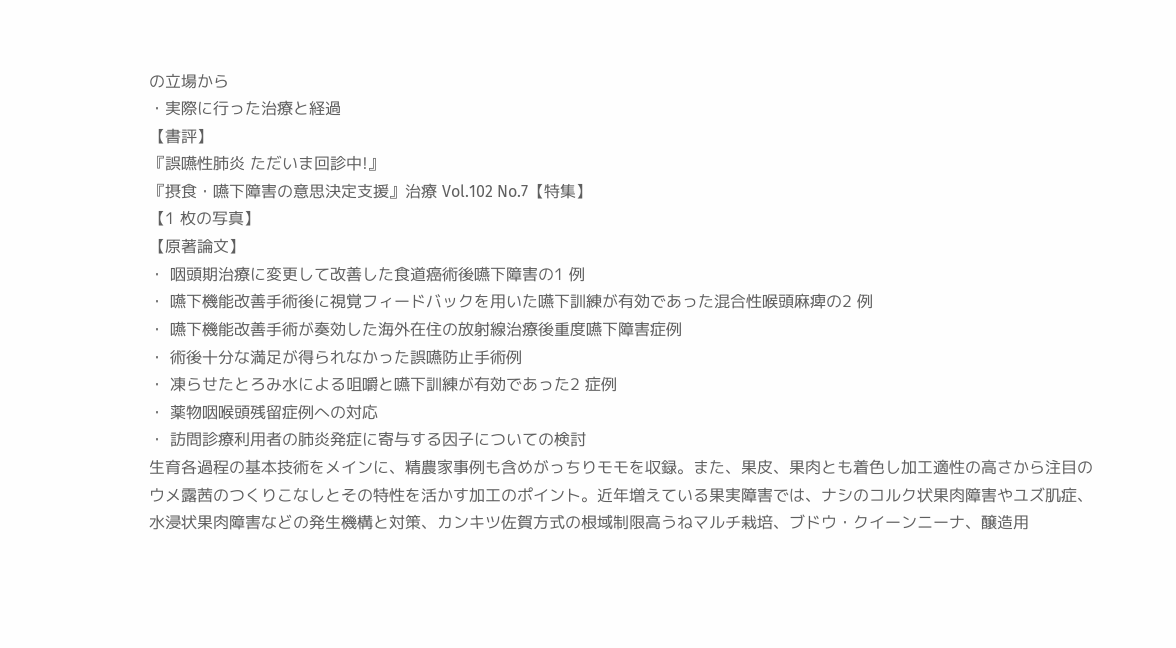の立場から
・実際に行った治療と経過
【書評】
『誤嚥性肺炎 ただいま回診中!』
『摂食・嚥下障害の意思決定支援』治療 Vol.102 No.7【特集】
【1 枚の写真】
【原著論文】
・ 咽頭期治療に変更して改善した食道癌術後嚥下障害の1 例
・ 嚥下機能改善手術後に視覚フィードバックを用いた嚥下訓練が有効であった混合性喉頭麻痺の2 例
・ 嚥下機能改善手術が奏効した海外在住の放射線治療後重度嚥下障害症例
・ 術後十分な満足が得られなかった誤嚥防止手術例
・ 凍らせたとろみ水による咀嚼と嚥下訓練が有効であった2 症例
・ 薬物咽喉頭残留症例への対応
・ 訪問診療利用者の肺炎発症に寄与する因子についての検討
生育各過程の基本技術をメインに、精農家事例も含めがっちりモモを収録。また、果皮、果肉とも着色し加工適性の高さから注目のウメ露茜のつくりこなしとその特性を活かす加工のポイント。近年増えている果実障害では、ナシのコルク状果肉障害やユズ肌症、水浸状果肉障害などの発生機構と対策、カンキツ佐賀方式の根域制限高うねマルチ栽培、ブドウ・クイーンニーナ、醸造用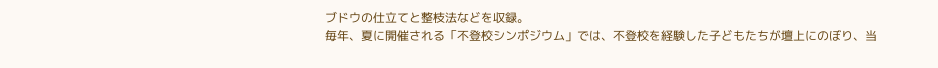ブドウの仕立てと整枝法などを収録。
毎年、夏に開催される「不登校シンポジウム」では、不登校を経験した子どもたちが壇上にのぼり、当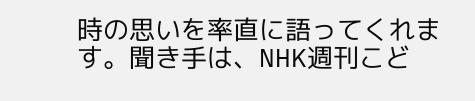時の思いを率直に語ってくれます。聞き手は、NHK週刊こど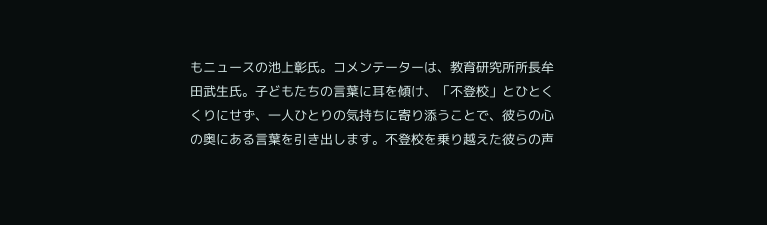もニュースの池上彰氏。コメンテーターは、教育研究所所長牟田武生氏。子どもたちの言葉に耳を傾け、「不登校」とひとくくりにせず、一人ひとりの気持ちに寄り添うことで、彼らの心の奥にある言葉を引き出します。不登校を乗り越えた彼らの声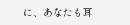に、あなたも耳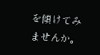を傾けてみませんか。